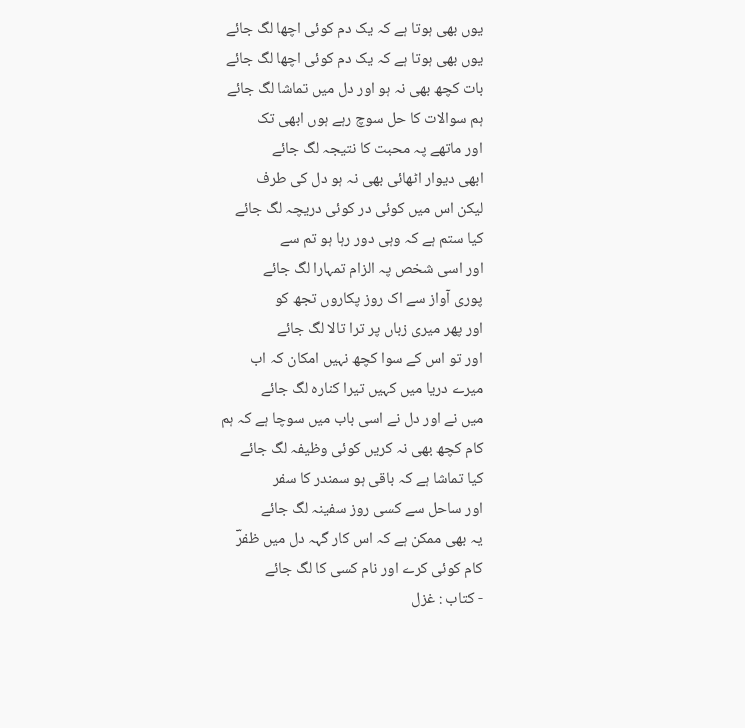یوں بھی ہوتا ہے کہ یک دم کوئی اچھا لگ جائے
یوں بھی ہوتا ہے کہ یک دم کوئی اچھا لگ جائے
بات کچھ بھی نہ ہو اور دل میں تماشا لگ جائے
ہم سوالات کا حل سوچ رہے ہوں ابھی تک
اور ماتھے پہ محبت کا نتیجہ لگ جائے
ابھی دیوار اٹھائی بھی نہ ہو دل کی طرف
لیکن اس میں کوئی در کوئی دریچہ لگ جائے
کیا ستم ہے کہ وہی دور رہا ہو تم سے
اور اسی شخص پہ الزام تمہارا لگ جائے
پوری آواز سے اک روز پکاروں تجھ کو
اور پھر میری زباں پر ترا تالا لگ جائے
اور تو اس کے سوا کچھ نہیں امکان کہ اب
میرے دریا میں کہیں تیرا کنارہ لگ جائے
میں نے اور دل نے اسی باب میں سوچا ہے کہ ہم
کام کچھ بھی نہ کریں کوئی وظیفہ لگ جائے
کیا تماشا ہے کہ باقی ہو سمندر کا سفر
اور ساحل سے کسی روز سفینہ لگ جائے
یہ بھی ممکن ہے کہ اس کار گہہ دل میں ظفرؔ
کام کوئی کرے اور نام کسی کا لگ جائے
- کتاب : غزل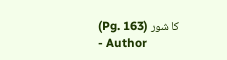کا شور (Pg. 163)
- Author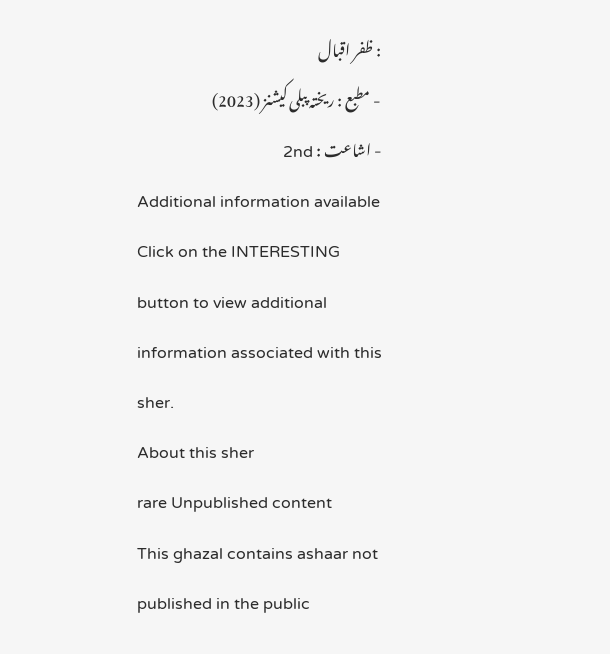: ظفر اقبال
- مطبع : ریختہ پبلی کیشنز (2023)
- اشاعت : 2nd
Additional information available
Click on the INTERESTING button to view additional information associated with this sher.
About this sher
rare Unpublished content
This ghazal contains ashaar not published in the public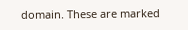domain. These are marked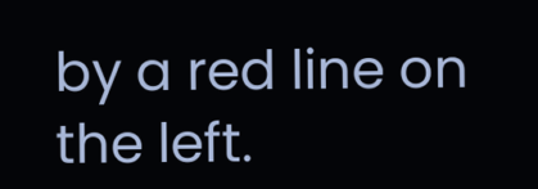by a red line on the left.